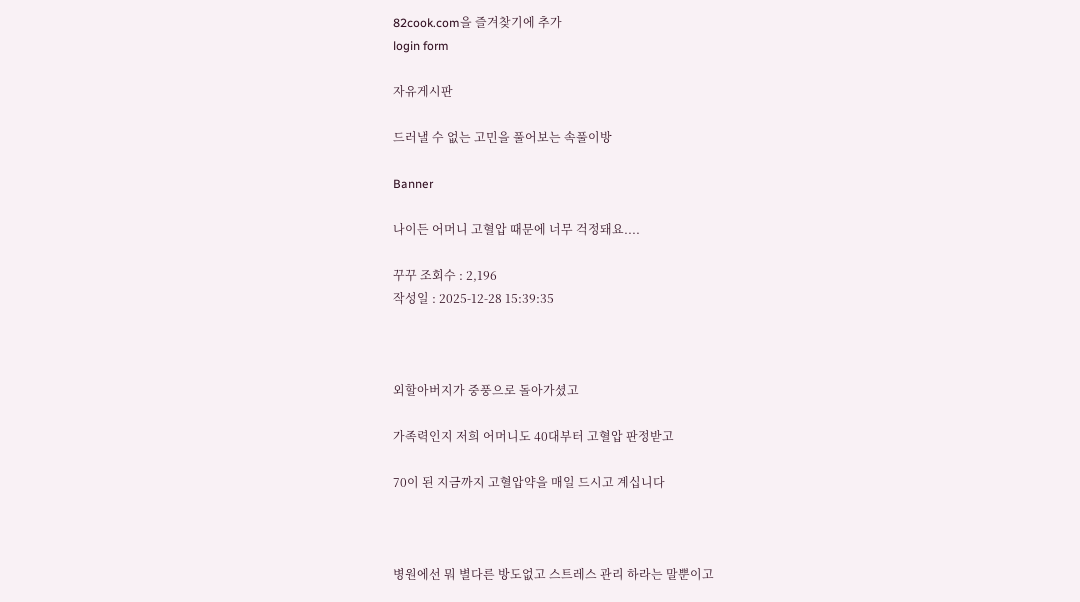82cook.com을 즐겨찾기에 추가
login form

자유게시판

드러낼 수 없는 고민을 풀어보는 속풀이방

Banner

나이든 어머니 고혈압 때문에 너무 걱정돼요....

꾸꾸 조회수 : 2,196
작성일 : 2025-12-28 15:39:35



외할아버지가 중풍으로 돌아가셨고

가족력인지 저희 어머니도 40대부터 고혈압 판정받고

70이 된 지금까지 고혈압약을 매일 드시고 계십니다



병원에선 뭐 별다른 방도없고 스트레스 관리 하라는 말뿐이고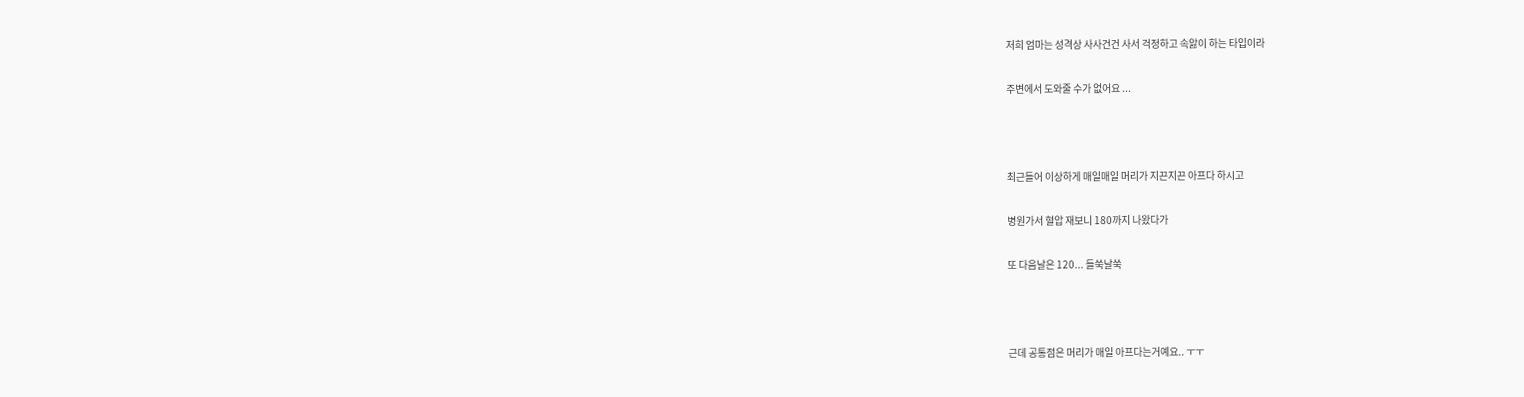저희 엄마는 성격상 사사건건 사서 걱정하고 속앓이 하는 타입이라

주변에서 도와줄 수가 없어요 ...



최근들어 이상하게 매일매일 머리가 지끈지끈 아프다 하시고

병원가서 혈압 재보니 180까지 나왔다가

또 다음날은 120... 들쑥날쑥



근데 공통점은 머리가 매일 아프다는거예요.. ㅜㅜ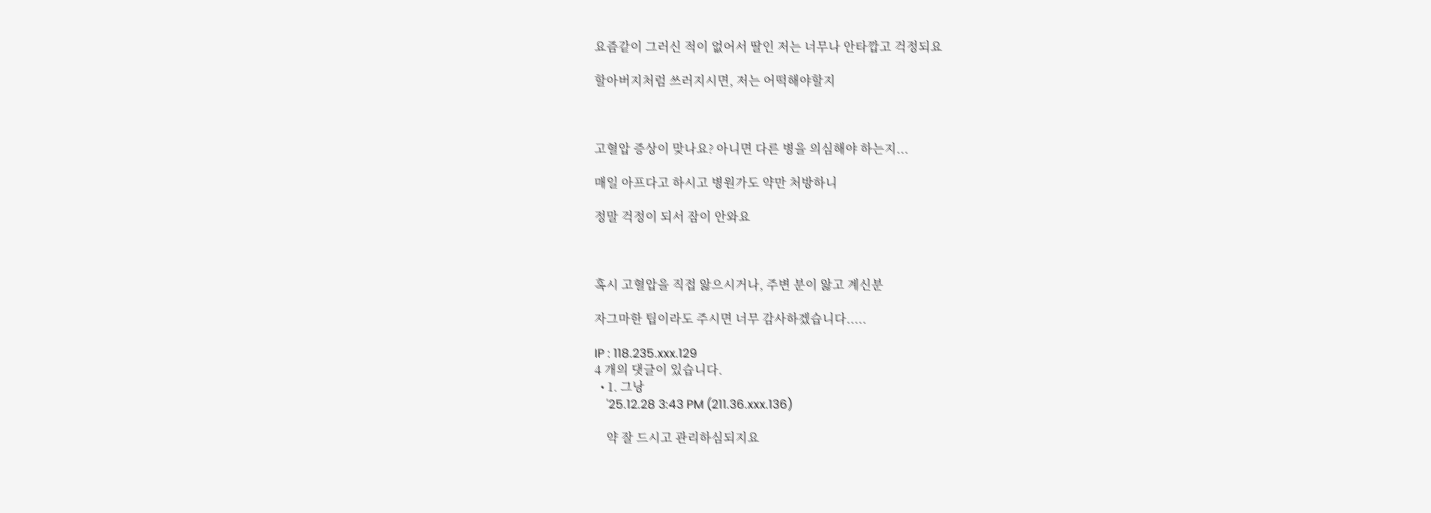요즘같이 그러신 적이 없어서 딸인 저는 너무나 안타깝고 걱정되요

할아버지처럼 쓰러지시면, 저는 어떡해야할지



고혈압 증상이 맞나요? 아니면 다른 병을 의심해야 하는지...

매일 아프다고 하시고 병원가도 약만 처방하니

정말 걱정이 되서 잠이 안와요



혹시 고혈압을 직접 앓으시거나, 주변 분이 앓고 계신분

자그마한 팁이라도 주시면 너무 감사하겠습니다.....

IP : 118.235.xxx.129
4 개의 댓글이 있습니다.
  • 1. 그낭
    '25.12.28 3:43 PM (211.36.xxx.136)

    약 잘 드시고 관리하심되지요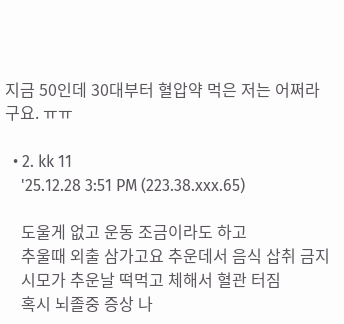지금 50인데 30대부터 혈압약 먹은 저는 어쩌라구요. ㅠㅠ

  • 2. kk 11
    '25.12.28 3:51 PM (223.38.xxx.65)

    도울게 없고 운동 조금이라도 하고
    추울때 외출 삼가고요 추운데서 음식 삽취 금지
    시모가 추운날 떡먹고 체해서 혈관 터짐
    혹시 뇌졸중 증상 나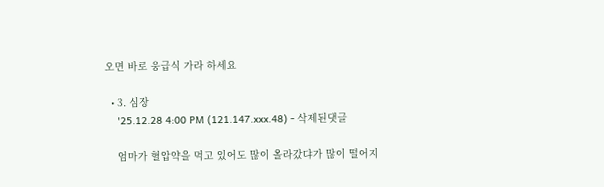오면 바로 웅급식 가라 하세요

  • 3. 심장
    '25.12.28 4:00 PM (121.147.xxx.48) - 삭제된댓글

    엄마가 혈압약을 먹고 있어도 많이 올라갔댜가 많이 떨어지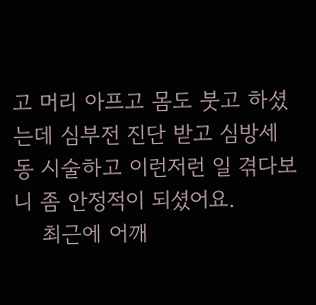고 머리 아프고 몸도 붓고 하셨는데 심부전 진단 받고 심방세동 시술하고 이런저런 일 겪다보니 좀 안정적이 되셨어요.
    최근에 어깨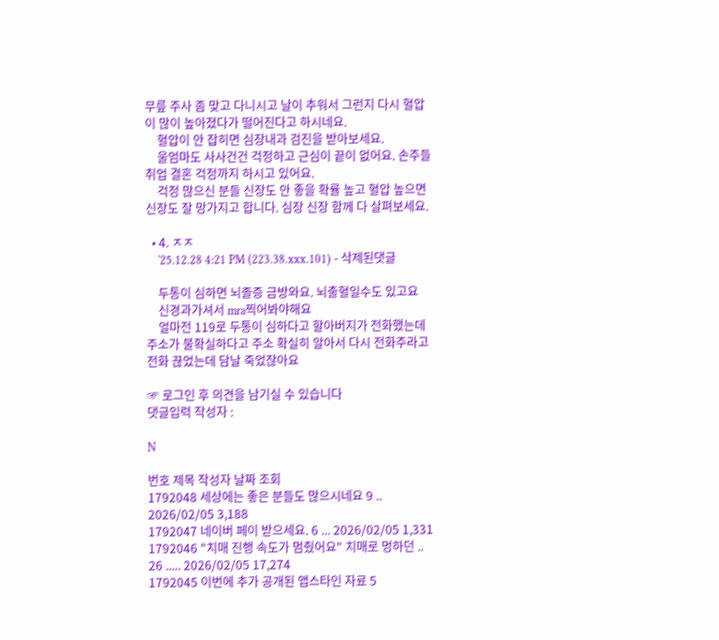무릎 주사 좀 맞고 다니시고 날이 추워서 그런지 다시 혈압이 많이 높아졌다가 떨어진다고 하시네요.
    혈압이 안 잡히면 심장내과 검진을 받아보세요.
    울엄마도 사사건건 걱정하고 근심이 끝이 없어요. 손주들 취업 결혼 걱정까지 하시고 있어요.
    걱정 많으신 분들 신장도 안 좋을 확률 높고 혈압 높으면 신장도 잘 망가지고 합니다. 심장 신장 함께 다 살펴보세요.

  • 4. ㅈㅈ
    '25.12.28 4:21 PM (223.38.xxx.101) - 삭제된댓글

    두통이 심하면 뇌졸증 금방와요. 뇌출혈일수도 있고요
    신경과가셔서 mra찍어봐야해요
    얼마전 119로 두통이 심하다고 할아버지가 전화했는데 주소가 불확실하다고 주소 확실히 알아서 다시 전화주라고 전화 끊었는데 담날 죽었잖아요

☞ 로그인 후 의견을 남기실 수 있습니다
댓글입력 작성자 :

N

번호 제목 작성자 날짜 조회
1792048 세상에는 좋은 분들도 많으시네요 9 .. 2026/02/05 3,188
1792047 네이버 페이 받으세요. 6 ... 2026/02/05 1,331
1792046 "치매 진행 속도가 멈췄어요" 치매로 멍하던 .. 26 ..... 2026/02/05 17,274
1792045 이번에 추가 공개된 앱스타인 자료 5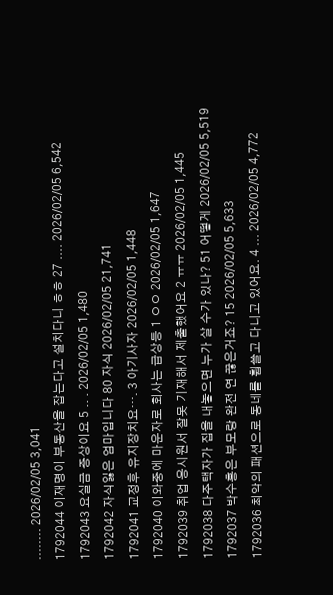........ 2026/02/05 3,041
1792044 이재명이 부동산을 잡는다고 설치다니 ㅎㅎ 27 .... 2026/02/05 6,542
1792043 요실금 증상이요 5 .. . 2026/02/05 1,480
1792042 자식잃은 엄마입니다 80 자식 2026/02/05 21,741
1792041 교정후 유지장치요…. 3 아기사자 2026/02/05 1,448
1792040 이와중에 마운자로 회사는 급상등 1 ㅇㅇ 2026/02/05 1,647
1792039 취업 응시원서 잘못 기재해서 제출했어요 2 ㅠㅠ 2026/02/05 1,445
1792038 다주택자가 집을 내놓으면 누가 살 수가 있나? 51 어떻게 2026/02/05 5,519
1792037 박수홍은 부모랑 완전 연 끊은거죠? 15 2026/02/05 5,633
1792036 최악의 패션으로 동네를 휩쓸고 다니고 있어요. 4 ... 2026/02/05 4,772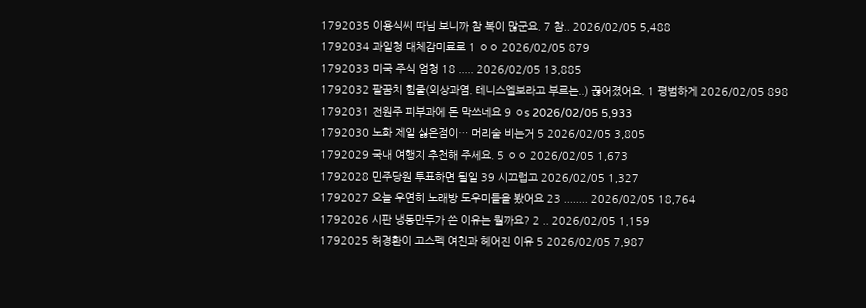1792035 이용식씨 따님 보니까 참 복이 많군요. 7 참.. 2026/02/05 5,488
1792034 과일청 대체감미료로 1 ㅇㅇ 2026/02/05 879
1792033 미국 주식 엄청 18 ..... 2026/02/05 13,885
1792032 팔꿈치 힘줄(외상과염. 테니스엘보라고 부르는..) 끊어졌어요. 1 평범하게 2026/02/05 898
1792031 전원주 피부과에 돈 막쓰네요 9 ㅇs 2026/02/05 5,933
1792030 노화 제일 싫은점이… 머리숱 비는거 5 2026/02/05 3,805
1792029 국내 여행지 추천해 주세요. 5 ㅇㅇ 2026/02/05 1,673
1792028 민주당원 투표하면 될일 39 시끄럽고 2026/02/05 1,327
1792027 오늘 우연히 노래방 도우미들을 봤어요 23 ........ 2026/02/05 18,764
1792026 시판 냉동만두가 쓴 이유는 뭘까요? 2 .. 2026/02/05 1,159
1792025 허경환이 고스펙 여친과 헤어진 이유 5 2026/02/05 7,987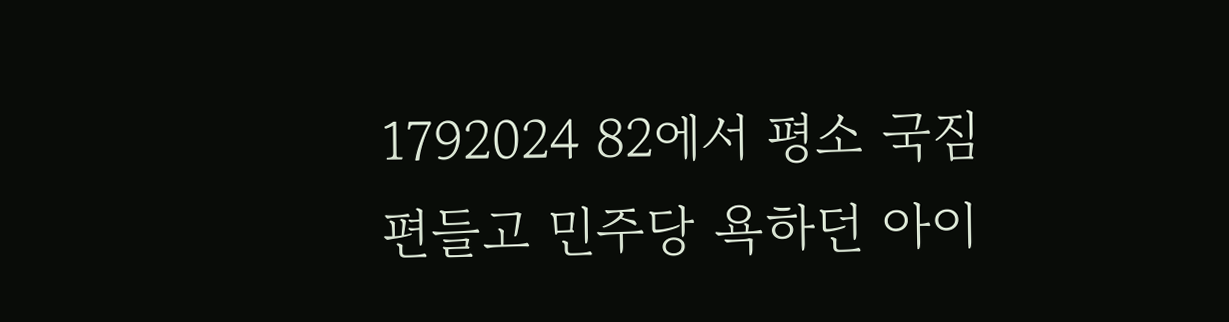1792024 82에서 평소 국짐편들고 민주당 욕하던 아이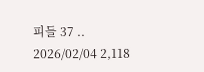피들 37 .. 2026/02/04 2,118